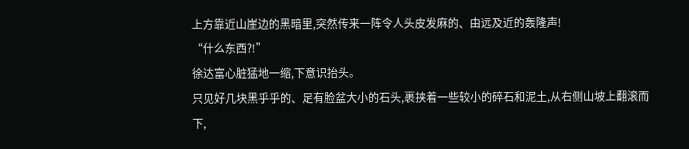上方靠近山崖边的黑暗里,突然传来一阵令人头皮发麻的、由远及近的轰隆声!
“什么东西?!”
徐达富心脏猛地一缩,下意识抬头。
只见好几块黑乎乎的、足有脸盆大小的石头,裹挟着一些较小的碎石和泥土,从右侧山坡上翻滚而下,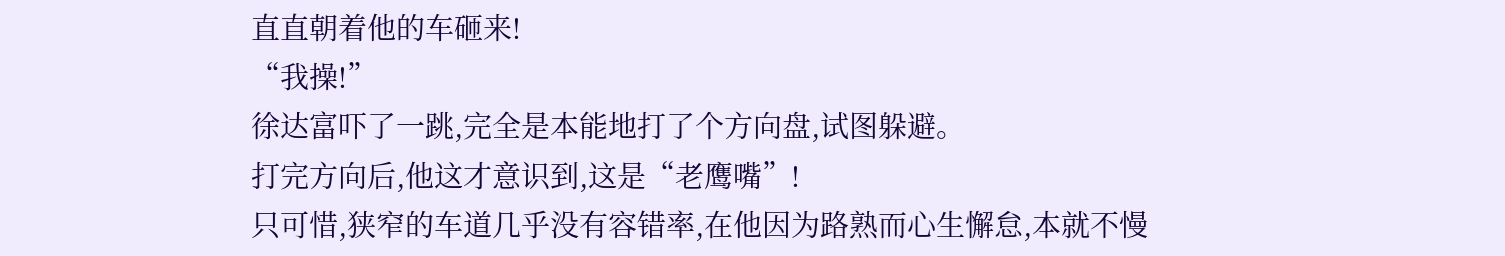直直朝着他的车砸来!
“我操!”
徐达富吓了一跳,完全是本能地打了个方向盘,试图躲避。
打完方向后,他这才意识到,这是“老鹰嘴”!
只可惜,狭窄的车道几乎没有容错率,在他因为路熟而心生懈怠,本就不慢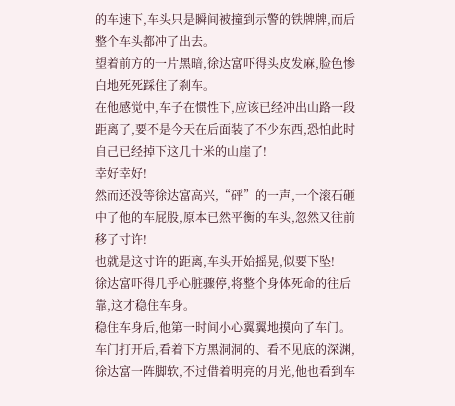的车速下,车头只是瞬间被撞到示警的铁牌牌,而后整个车头都冲了出去。
望着前方的一片黑暗,徐达富吓得头皮发麻,脸色惨白地死死踩住了刹车。
在他感觉中,车子在惯性下,应该已经冲出山路一段距离了,要不是今天在后面装了不少东西,恐怕此时自己已经掉下这几十米的山崖了!
幸好幸好!
然而还没等徐达富高兴,“砰”的一声,一个滚石砸中了他的车屁股,原本已然平衡的车头,忽然又往前移了寸许!
也就是这寸许的距离,车头开始摇晃,似要下坠!
徐达富吓得几乎心脏骤停,将整个身体死命的往后靠,这才稳住车身。
稳住车身后,他第一时间小心翼翼地摸向了车门。
车门打开后,看着下方黑洞洞的、看不见底的深渊,徐达富一阵脚软,不过借着明亮的月光,他也看到车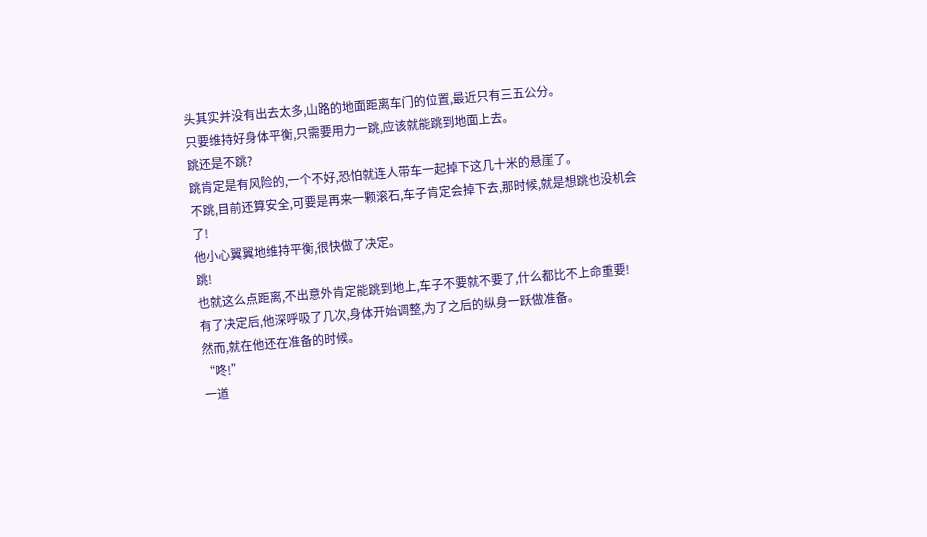头其实并没有出去太多,山路的地面距离车门的位置,最近只有三五公分。
只要维持好身体平衡,只需要用力一跳,应该就能跳到地面上去。
跳还是不跳?
跳肯定是有风险的,一个不好,恐怕就连人带车一起掉下这几十米的悬崖了。
不跳,目前还算安全,可要是再来一颗滚石,车子肯定会掉下去,那时候,就是想跳也没机会了!
他小心翼翼地维持平衡,很快做了决定。
跳!
也就这么点距离,不出意外肯定能跳到地上,车子不要就不要了,什么都比不上命重要!
有了决定后,他深呼吸了几次,身体开始调整,为了之后的纵身一跃做准备。
然而,就在他还在准备的时候。
“咚!”
一道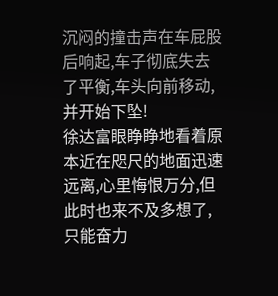沉闷的撞击声在车屁股后响起,车子彻底失去了平衡,车头向前移动,并开始下坠!
徐达富眼睁睁地看着原本近在咫尺的地面迅速远离,心里悔恨万分,但此时也来不及多想了,只能奋力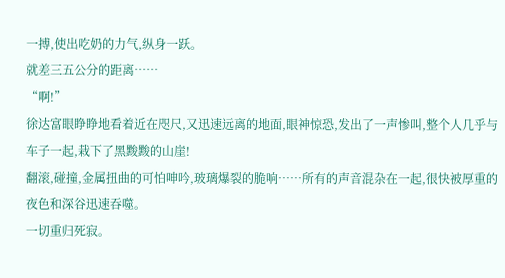一搏,使出吃奶的力气,纵身一跃。
就差三五公分的距离……
“啊!”
徐达富眼睁睁地看着近在咫尺,又迅速远离的地面,眼神惊恐,发出了一声惨叫,整个人几乎与车子一起,栽下了黑黢黢的山崖!
翻滚,碰撞,金属扭曲的可怕呻吟,玻璃爆裂的脆响……所有的声音混杂在一起,很快被厚重的夜色和深谷迅速吞噬。
一切重归死寂。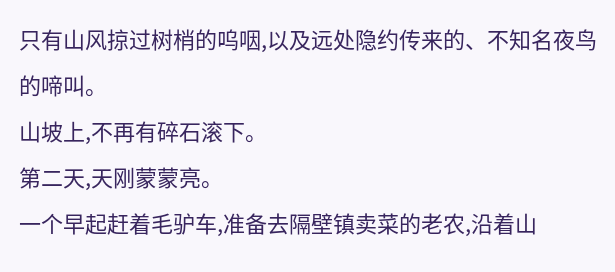只有山风掠过树梢的呜咽,以及远处隐约传来的、不知名夜鸟的啼叫。
山坡上,不再有碎石滚下。
第二天,天刚蒙蒙亮。
一个早起赶着毛驴车,准备去隔壁镇卖菜的老农,沿着山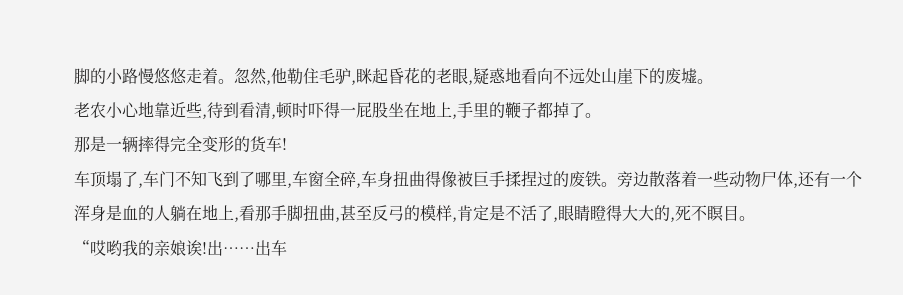脚的小路慢悠悠走着。忽然,他勒住毛驴,眯起昏花的老眼,疑惑地看向不远处山崖下的废墟。
老农小心地靠近些,待到看清,顿时吓得一屁股坐在地上,手里的鞭子都掉了。
那是一辆摔得完全变形的货车!
车顶塌了,车门不知飞到了哪里,车窗全碎,车身扭曲得像被巨手揉捏过的废铁。旁边散落着一些动物尸体,还有一个浑身是血的人躺在地上,看那手脚扭曲,甚至反弓的模样,肯定是不活了,眼睛瞪得大大的,死不瞑目。
“哎哟我的亲娘诶!出……出车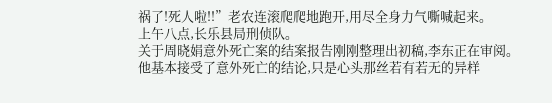祸了!死人啦!!”老农连滚爬爬地跑开,用尽全身力气嘶喊起来。
上午八点,长乐县局刑侦队。
关于周晓娟意外死亡案的结案报告刚刚整理出初稿,李东正在审阅。
他基本接受了意外死亡的结论,只是心头那丝若有若无的异样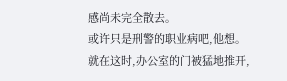感尚未完全散去。
或许只是刑警的职业病吧,他想。
就在这时,办公室的门被猛地推开,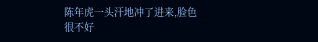陈年虎一头汗地冲了进来,脸色很不好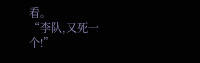看。
“李队,又死一个!”